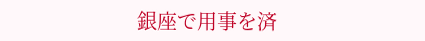銀座で用事を済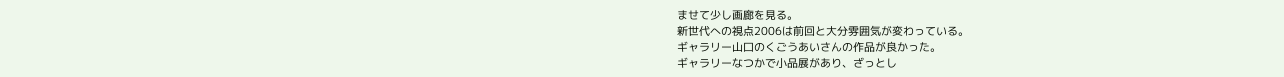ませて少し画廊を見る。
新世代への視点2006は前回と大分雰囲気が変わっている。
ギャラリー山口のくごうあいさんの作品が良かった。
ギャラリーなつかで小品展があり、ざっとし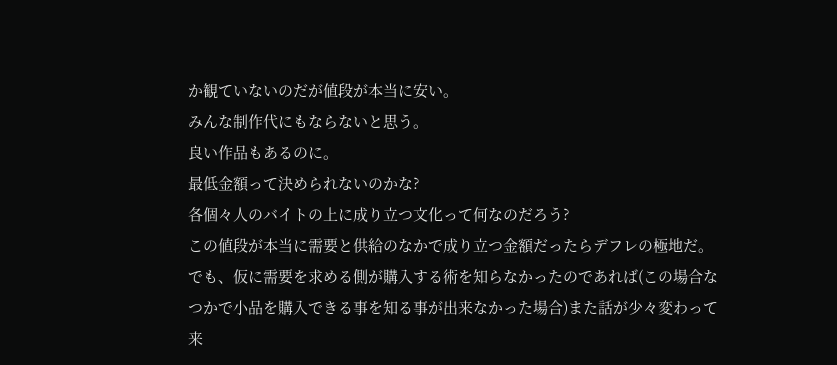か観ていないのだが値段が本当に安い。
みんな制作代にもならないと思う。
良い作品もあるのに。
最低金額って決められないのかな?
各個々人のバイトの上に成り立つ文化って何なのだろう?
この値段が本当に需要と供給のなかで成り立つ金額だったらデフレの極地だ。
でも、仮に需要を求める側が購入する術を知らなかったのであれば(この場合なつかで小品を購入できる事を知る事が出来なかった場合)また話が少々変わって来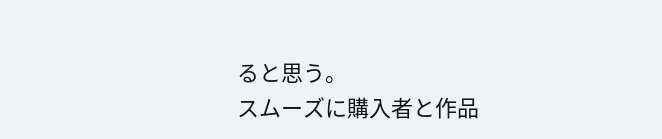ると思う。
スムーズに購入者と作品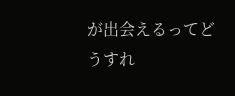が出会えるってどうすれ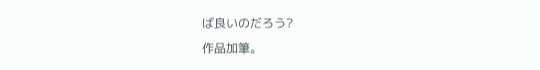ば良いのだろう?
作品加筆。